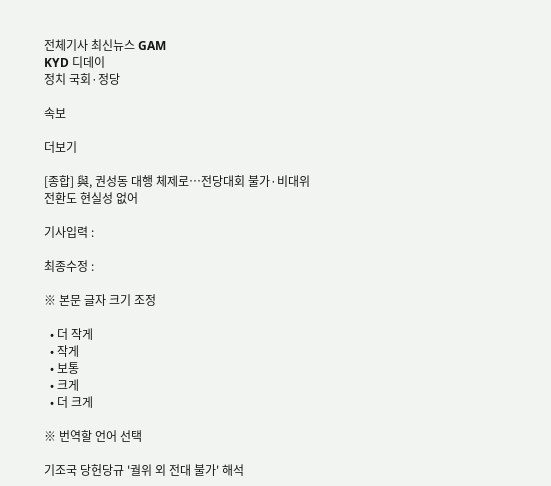전체기사 최신뉴스 GAM
KYD 디데이
정치 국회·정당

속보

더보기

[종합] 與, 권성동 대행 체제로…전당대회 불가·비대위 전환도 현실성 없어

기사입력 :

최종수정 :

※ 본문 글자 크기 조정

  • 더 작게
  • 작게
  • 보통
  • 크게
  • 더 크게

※ 번역할 언어 선택

기조국 당헌당규 '궐위 외 전대 불가' 해석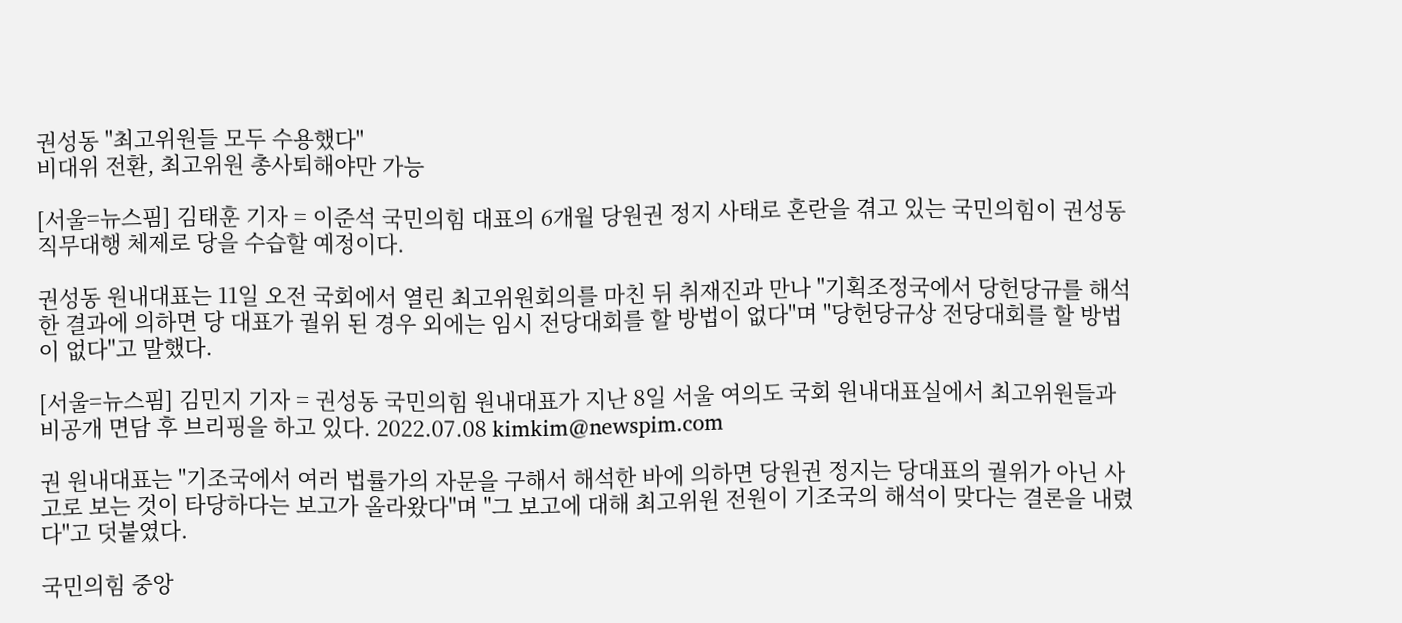권성동 "최고위원들 모두 수용했다"
비대위 전환, 최고위원 총사퇴해야만 가능

[서울=뉴스핌] 김태훈 기자 = 이준석 국민의힘 대표의 6개월 당원권 정지 사태로 혼란을 겪고 있는 국민의힘이 권성동 직무대행 체제로 당을 수습할 예정이다.

권성동 원내대표는 11일 오전 국회에서 열린 최고위원회의를 마친 뒤 취재진과 만나 "기획조정국에서 당헌당규를 해석한 결과에 의하면 당 대표가 궐위 된 경우 외에는 임시 전당대회를 할 방법이 없다"며 "당헌당규상 전당대회를 할 방법이 없다"고 말했다.

[서울=뉴스핌] 김민지 기자 = 권성동 국민의힘 원내대표가 지난 8일 서울 여의도 국회 원내대표실에서 최고위원들과 비공개 면담 후 브리핑을 하고 있다. 2022.07.08 kimkim@newspim.com

권 원내대표는 "기조국에서 여러 법률가의 자문을 구해서 해석한 바에 의하면 당원권 정지는 당대표의 궐위가 아닌 사고로 보는 것이 타당하다는 보고가 올라왔다"며 "그 보고에 대해 최고위원 전원이 기조국의 해석이 맞다는 결론을 내렸다"고 덧붙였다.

국민의힘 중앙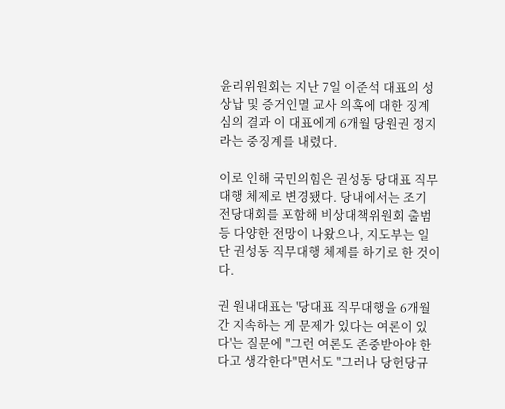윤리위원회는 지난 7일 이준석 대표의 성상납 및 증거인멸 교사 의혹에 대한 징계 심의 결과 이 대표에게 6개월 당원권 정지라는 중징계를 내렸다.

이로 인해 국민의힘은 권성동 당대표 직무대행 체제로 변경됐다. 당내에서는 조기 전당대회를 포함해 비상대책위원회 출범 등 다양한 전망이 나왔으나, 지도부는 일단 권성동 직무대행 체제를 하기로 한 것이다.

권 원내대표는 '당대표 직무대행을 6개월 간 지속하는 게 문제가 있다는 여론이 있다'는 질문에 "그런 여론도 존중받아야 한다고 생각한다"면서도 "그러나 당헌당규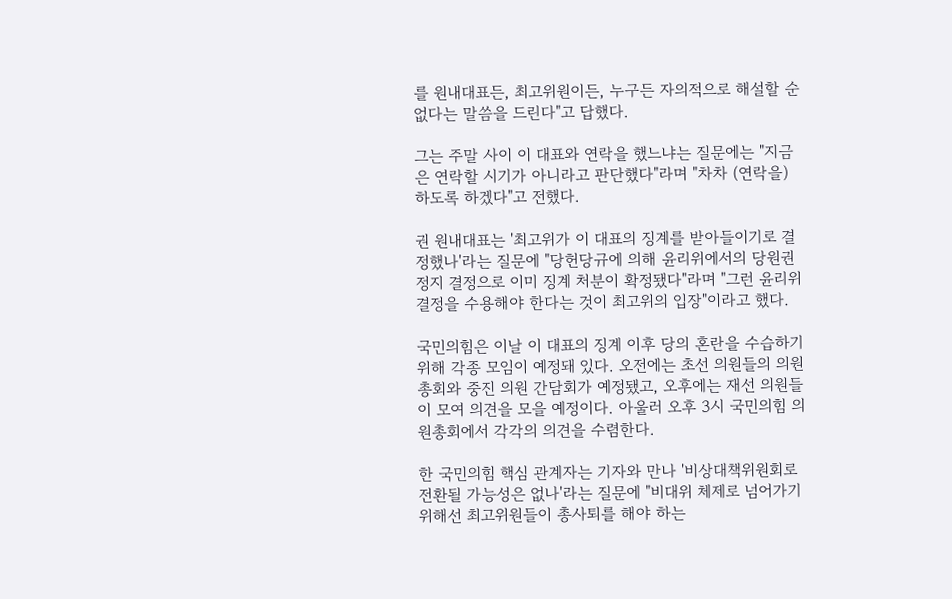를 원내대표든, 최고위원이든, 누구든 자의적으로 해설할 순 없다는 말씀을 드린다"고 답했다.

그는 주말 사이 이 대표와 연락을 했느냐는 질문에는 "지금은 연락할 시기가 아니라고 판단했다"라며 "차차 (연락을) 하도록 하겠다"고 전했다.

권 원내대표는 '최고위가 이 대표의 징계를 받아들이기로 결정했나'라는 질문에 "당헌당규에 의해 윤리위에서의 당원권 정지 결정으로 이미 징계 처분이 확정됐다"라며 "그런 윤리위 결정을 수용해야 한다는 것이 최고위의 입장"이라고 했다.

국민의힘은 이날 이 대표의 징계 이후 당의 혼란을 수습하기 위해 각종 모임이 예정돼 있다. 오전에는 초선 의원들의 의원총회와 중진 의원 간담회가 예정됐고, 오후에는 재선 의원들이 모여 의견을 모을 예정이다. 아울러 오후 3시 국민의힘 의원총회에서 각각의 의견을 수렴한다.

한 국민의힘 핵심 관계자는 기자와 만나 '비상대책위원회로 전환될 가능성은 없나'라는 질문에 "비대위 체제로 넘어가기 위해선 최고위원들이 총사퇴를 해야 하는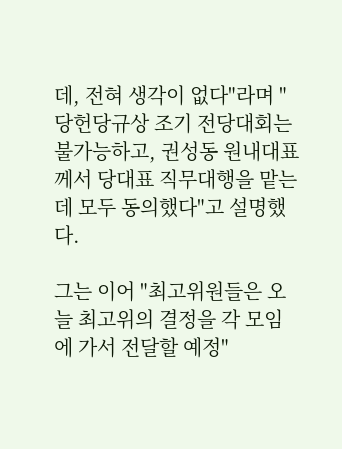데, 전혀 생각이 없다"라며 "당헌당규상 조기 전당대회는 불가능하고, 권성동 원내대표께서 당대표 직무대행을 맡는 데 모두 동의했다"고 설명했다.

그는 이어 "최고위원들은 오늘 최고위의 결정을 각 모임에 가서 전달할 예정"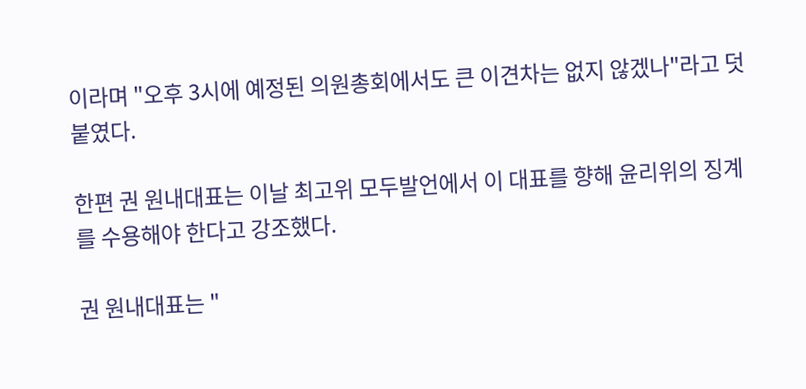이라며 "오후 3시에 예정된 의원총회에서도 큰 이견차는 없지 않겠나"라고 덧붙였다.

한편 권 원내대표는 이날 최고위 모두발언에서 이 대표를 향해 윤리위의 징계를 수용해야 한다고 강조했다.

권 원내대표는 "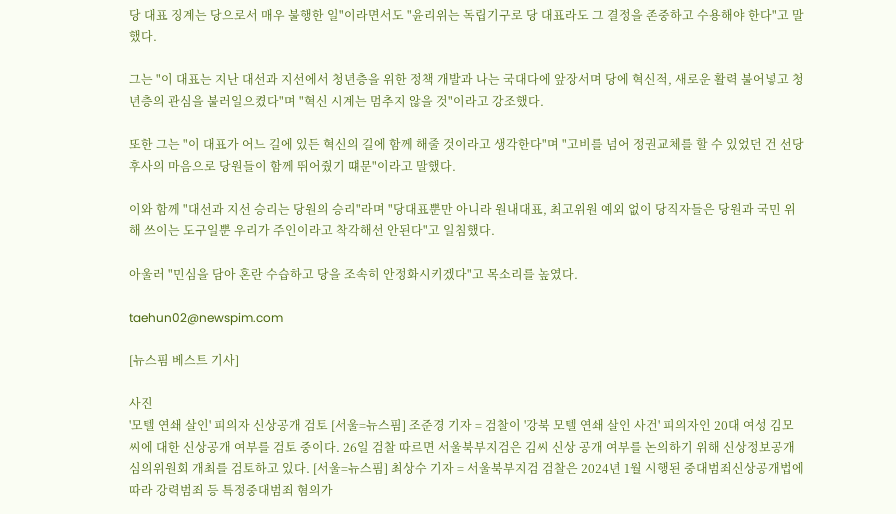당 대표 징계는 당으로서 매우 불행한 일"이라면서도 "윤리위는 독립기구로 당 대표라도 그 결정을 존중하고 수용해야 한다"고 말했다.

그는 "이 대표는 지난 대선과 지선에서 청년층을 위한 정책 개발과 나는 국대다에 앞장서며 당에 혁신적, 새로운 활력 불어넣고 청년층의 관심을 불러일으켰다"며 "혁신 시계는 멈추지 않을 것"이라고 강조했다.

또한 그는 "이 대표가 어느 길에 있든 혁신의 길에 함께 해줄 것이라고 생각한다"며 "고비를 넘어 정권교체를 할 수 있었던 건 선당후사의 마음으로 당원들이 함께 뛰어줬기 떄문"이라고 말했다.

이와 함께 "대선과 지선 승리는 당원의 승리"라며 "당대표뿐만 아니라 원내대표, 최고위원 예외 없이 당직자들은 당원과 국민 위해 쓰이는 도구일뿐 우리가 주인이라고 착각해선 안된다"고 일침했다.

아울러 "민심을 담아 혼란 수습하고 당을 조속히 안정화시키겠다"고 목소리를 높였다.

taehun02@newspim.com

[뉴스핌 베스트 기사]

사진
'모텔 연쇄 살인' 피의자 신상공개 검토 [서울=뉴스핌] 조준경 기자 = 검찰이 '강북 모텔 연쇄 살인 사건' 피의자인 20대 여성 김모 씨에 대한 신상공개 여부를 검토 중이다. 26일 검찰 따르면 서울북부지검은 김씨 신상 공개 여부를 논의하기 위해 신상정보공개심의위원회 개최를 검토하고 있다. [서울=뉴스핌] 최상수 기자 = 서울북부지검 검찰은 2024년 1월 시행된 중대범죄신상공개법에 따라 강력범죄 등 특정중대범죄 혐의가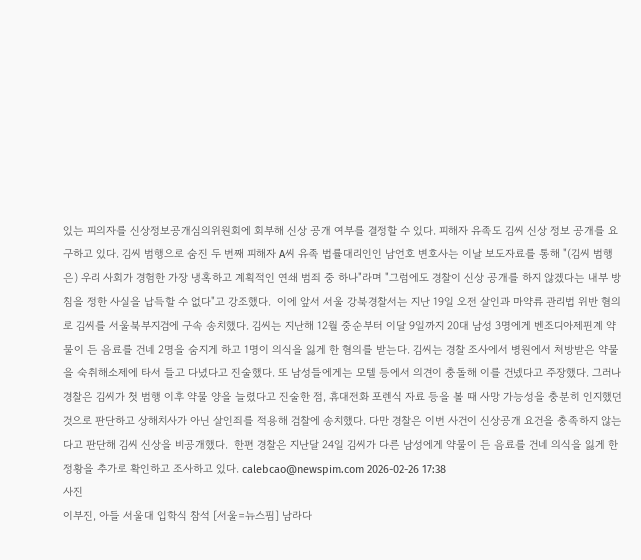있는 피의자를 신상정보공개심의위원회에 회부해 신상 공개 여부를 결정할 수 있다. 피해자 유족도 김씨 신상 정보 공개를 요구하고 있다. 김씨 범행으로 숨진 두 번째 피해자 A씨 유족 법률대리인인 남언호 변호사는 이날 보도자료를 통해 "(김씨 범행은) 우리 사회가 경험한 가장 냉혹하고 계획적인 연쇄 범죄 중 하나"라며 "그럼에도 경찰이 신상 공개를 하지 않겠다는 내부 방침을 정한 사실을 납득할 수 없다"고 강조했다.  이에 앞서 서울 강북경찰서는 지난 19일 오전 살인과 마약류 관리법 위반 혐의로 김씨를 서울북부지검에 구속 송치했다. 김씨는 지난해 12월 중순부터 이달 9일까지 20대 남성 3명에게 벤조디아제핀계 약물이 든 음료를 건네 2명을 숨지게 하고 1명이 의식을 잃게 한 혐의를 받는다. 김씨는 경찰 조사에서 병원에서 처방받은 약물을 숙취해소제에 타서 들고 다녔다고 진술했다. 또 남성들에게는 모텔 등에서 의견이 충돌해 이를 건넸다고 주장했다. 그러나 경찰은 김씨가 첫 범행 이후 약물 양을 늘렸다고 진술한 점, 휴대전화 포렌식 자료 등을 볼 때 사망 가능성을 충분히 인지했던 것으로 판단하고 상해치사가 아닌 살인죄를 적용해 검찰에 송치했다. 다만 경찰은 이번 사건이 신상공개 요건을 충족하지 않는다고 판단해 김씨 신상을 비공개했다.  한편 경찰은 지난달 24일 김씨가 다른 남성에게 약물이 든 음료를 건네 의식을 잃게 한 정황을 추가로 확인하고 조사하고 있다. calebcao@newspim.com 2026-02-26 17:38
사진
이부진, 아들 서울대 입학식 참석 [서울=뉴스핌] 남라다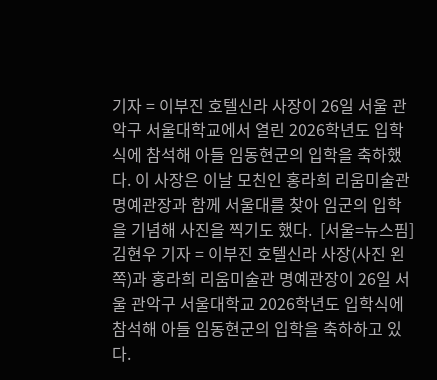기자 = 이부진 호텔신라 사장이 26일 서울 관악구 서울대학교에서 열린 2026학년도 입학식에 참석해 아들 임동현군의 입학을 축하했다. 이 사장은 이날 모친인 홍라희 리움미술관 명예관장과 함께 서울대를 찾아 임군의 입학을 기념해 사진을 찍기도 했다.  [서울=뉴스핌] 김현우 기자 = 이부진 호텔신라 사장(사진 왼쪽)과 홍라희 리움미술관 명예관장이 26일 서울 관악구 서울대학교 2026학년도 입학식에 참석해 아들 임동현군의 입학을 축하하고 있다.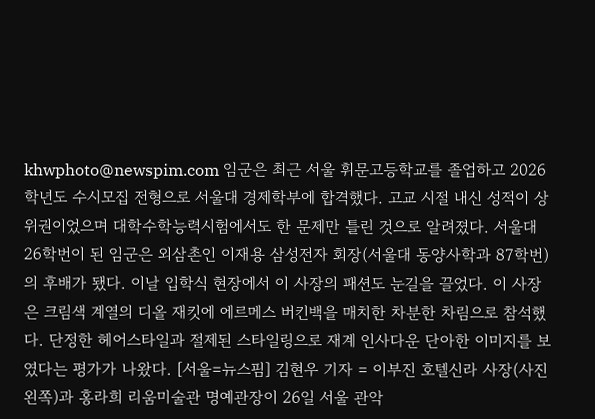khwphoto@newspim.com 임군은 최근 서울 휘문고등학교를 졸업하고 2026학년도 수시모집 전형으로 서울대 경제학부에 합격했다. 고교 시절 내신 성적이 상위권이었으며 대학수학능력시험에서도 한 문제만 틀린 것으로 알려졌다. 서울대 26학번이 된 임군은 외삼촌인 이재용 삼성전자 회장(서울대 동양사학과 87학번)의 후배가 됐다. 이날 입학식 현장에서 이 사장의 패션도 눈길을 끌었다. 이 사장은 크림색 계열의 디올 재킷에 에르메스 버킨백을 매치한 차분한 차림으로 참석했다. 단정한 헤어스타일과 절제된 스타일링으로 재계 인사다운 단아한 이미지를 보였다는 평가가 나왔다. [서울=뉴스핌] 김현우 기자 = 이부진 호텔신라 사장(사진 왼쪽)과 홍라희 리움미술관 명예관장이 26일 서울 관악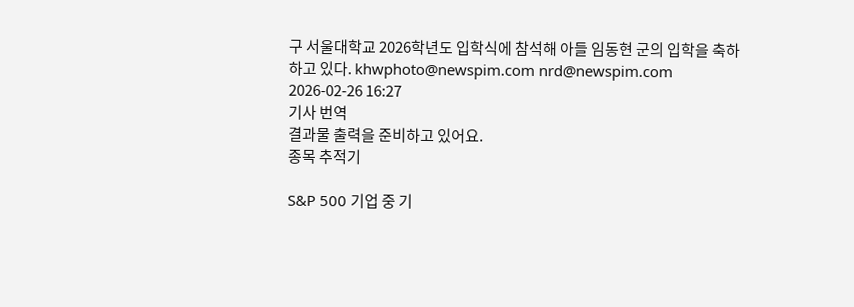구 서울대학교 2026학년도 입학식에 참석해 아들 임동현 군의 입학을 축하하고 있다. khwphoto@newspim.com nrd@newspim.com 2026-02-26 16:27
기사 번역
결과물 출력을 준비하고 있어요.
종목 추적기

S&P 500 기업 중 기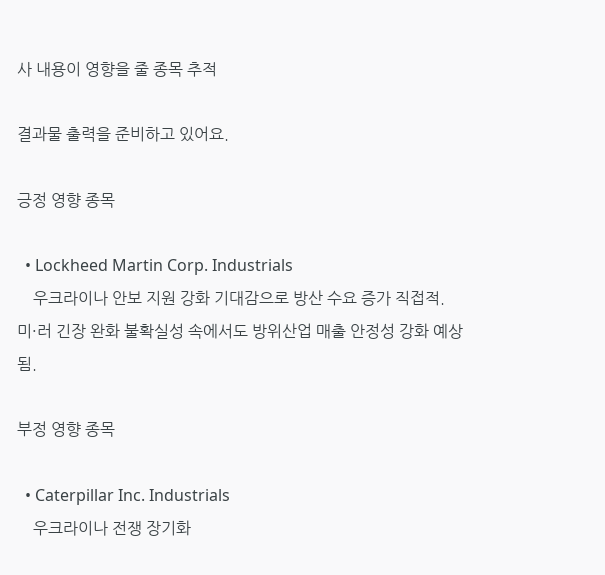사 내용이 영향을 줄 종목 추적

결과물 출력을 준비하고 있어요.

긍정 영향 종목

  • Lockheed Martin Corp. Industrials
    우크라이나 안보 지원 강화 기대감으로 방산 수요 증가 직접적. 미·러 긴장 완화 불확실성 속에서도 방위산업 매출 안정성 강화 예상됨.

부정 영향 종목

  • Caterpillar Inc. Industrials
    우크라이나 전쟁 장기화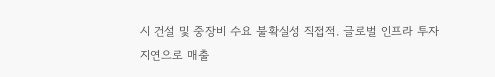시 건설 및 중장비 수요 불확실성 직접적. 글로벌 인프라 투자 지연으로 매출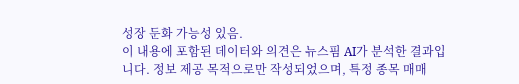성장 둔화 가능성 있음.
이 내용에 포함된 데이터와 의견은 뉴스핌 AI가 분석한 결과입니다. 정보 제공 목적으로만 작성되었으며, 특정 종목 매매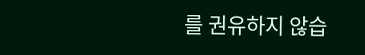를 권유하지 않습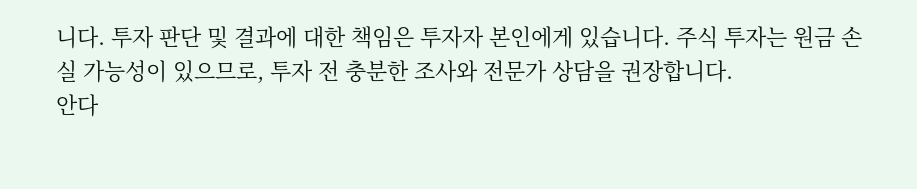니다. 투자 판단 및 결과에 대한 책임은 투자자 본인에게 있습니다. 주식 투자는 원금 손실 가능성이 있으므로, 투자 전 충분한 조사와 전문가 상담을 권장합니다.
안다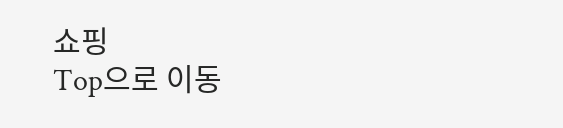쇼핑
Top으로 이동